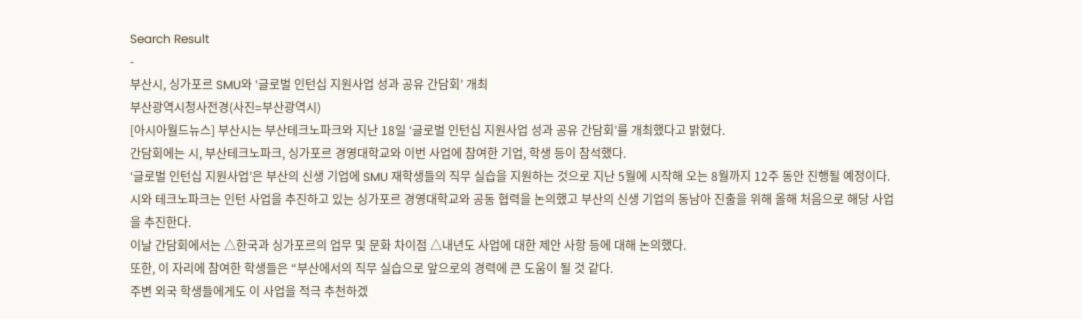Search Result
-
부산시, 싱가포르 SMU와 ‘글로벌 인턴십 지원사업 성과 공유 간담회’ 개최
부산광역시청사전경(사진=부산광역시)
[아시아월드뉴스] 부산시는 부산테크노파크와 지난 18일 ‘글로벌 인턴십 지원사업 성과 공유 간담회’를 개최했다고 밝혔다.
간담회에는 시, 부산테크노파크, 싱가포르 경영대학교와 이번 사업에 참여한 기업, 학생 등이 참석했다.
‘글로벌 인턴십 지원사업’은 부산의 신생 기업에 SMU 재학생들의 직무 실습을 지원하는 것으로 지난 5월에 시작해 오는 8월까지 12주 동안 진행될 예정이다.
시와 테크노파크는 인턴 사업을 추진하고 있는 싱가포르 경영대학교와 공동 협력을 논의했고 부산의 신생 기업의 동남아 진출을 위해 올해 처음으로 해당 사업을 추진한다.
이날 간담회에서는 △한국과 싱가포르의 업무 및 문화 차이점 △내년도 사업에 대한 제안 사항 등에 대해 논의했다.
또한, 이 자리에 참여한 학생들은 “부산에서의 직무 실습으로 앞으로의 경력에 큰 도움이 될 것 같다.
주변 외국 학생들에게도 이 사업을 적극 추천하겠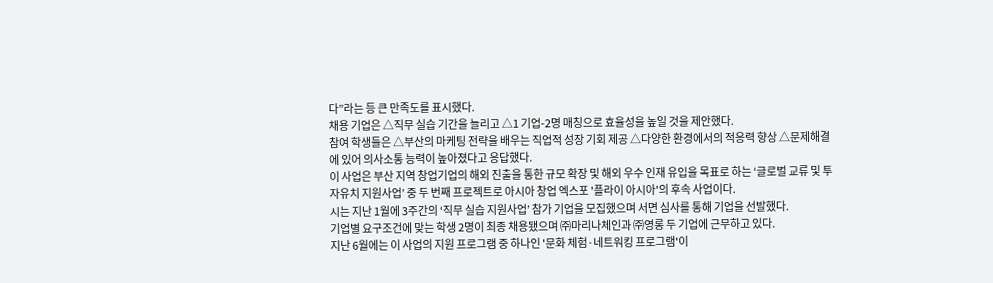다”라는 등 큰 만족도를 표시했다.
채용 기업은 △직무 실습 기간을 늘리고 △1 기업-2명 매칭으로 효율성을 높일 것을 제안했다.
참여 학생들은 △부산의 마케팅 전략을 배우는 직업적 성장 기회 제공 △다양한 환경에서의 적응력 향상 △문제해결에 있어 의사소통 능력이 높아졌다고 응답했다.
이 사업은 부산 지역 창업기업의 해외 진출을 통한 규모 확장 및 해외 우수 인재 유입을 목표로 하는 ‘글로벌 교류 및 투자유치 지원사업’ 중 두 번째 프로젝트로 아시아 창업 엑스포 '플라이 아시아'의 후속 사업이다.
시는 지난 1월에 3주간의 ‘직무 실습 지원사업’ 참가 기업을 모집했으며 서면 심사를 통해 기업을 선발했다.
기업별 요구조건에 맞는 학생 2명이 최종 채용됐으며 ㈜마리나체인과 ㈜영롱 두 기업에 근무하고 있다.
지난 6월에는 이 사업의 지원 프로그램 중 하나인 '문화 체험·네트워킹 프로그램'이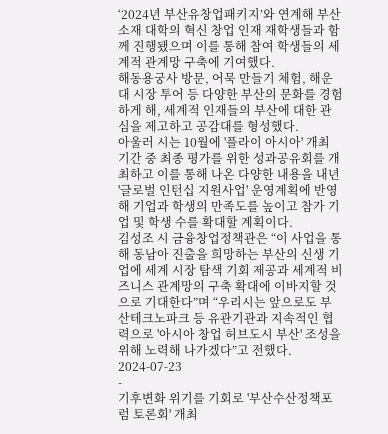‘2024년 부산유창업패키지’와 연계해 부산 소재 대학의 혁신 창업 인재 재학생들과 함께 진행됐으며 이를 통해 참여 학생들의 세계적 관계망 구축에 기여했다.
해동용궁사 방문, 어묵 만들기 체험, 해운대 시장 투어 등 다양한 부산의 문화를 경험하게 해, 세계적 인재들의 부산에 대한 관심을 제고하고 공감대를 형성했다.
아울러 시는 10월에 '플라이 아시아' 개최 기간 중 최종 평가를 위한 성과공유회를 개최하고 이를 통해 나온 다양한 내용을 내년 '글로벌 인턴십 지원사업' 운영계획에 반영해 기업과 학생의 만족도를 높이고 참가 기업 및 학생 수를 확대할 계획이다.
김성조 시 금융창업정책관은 “이 사업을 통해 동남아 진출을 희망하는 부산의 신생 기업에 세계 시장 탐색 기회 제공과 세계적 비즈니스 관계망의 구축 확대에 이바지할 것으로 기대한다”며 “우리시는 앞으로도 부산테크노파크 등 유관기관과 지속적인 협력으로 '아시아 창업 허브도시 부산' 조성을 위해 노력해 나가겠다”고 전했다.
2024-07-23
-
기후변화 위기를 기회로 '부산수산정책포럼 토론회' 개최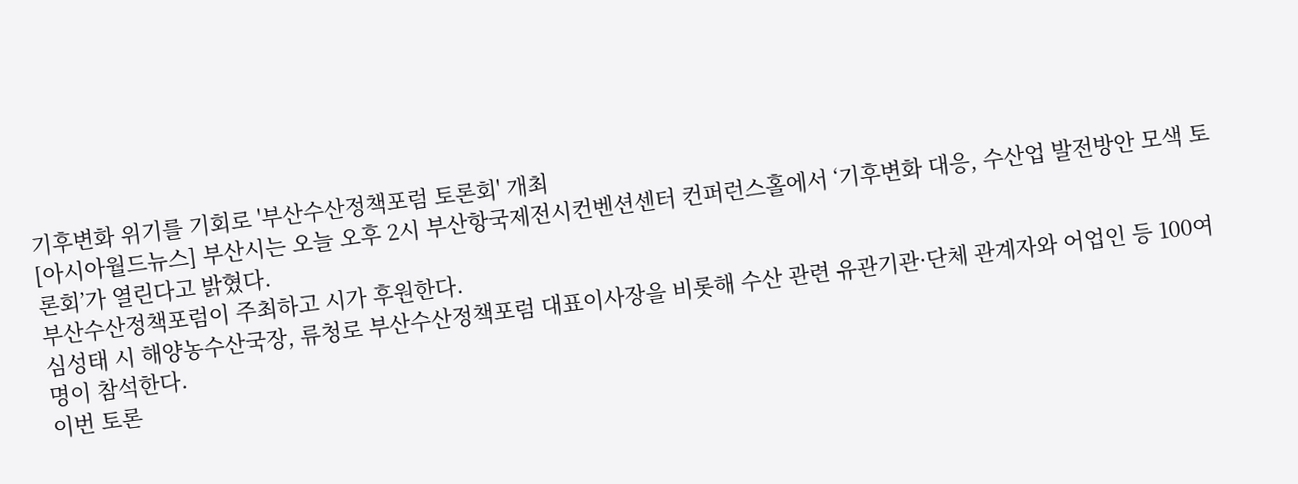기후변화 위기를 기회로 '부산수산정책포럼 토론회' 개최
[아시아월드뉴스] 부산시는 오늘 오후 2시 부산항국제전시컨벤션센터 컨퍼런스홀에서 ‘기후변화 대응, 수산업 발전방안 모색 토론회’가 열린다고 밝혔다.
부산수산정책포럼이 주최하고 시가 후원한다.
심성태 시 해양농수산국장, 류청로 부산수산정책포럼 대표이사장을 비롯해 수산 관련 유관기관·단체 관계자와 어업인 등 100여명이 참석한다.
이번 토론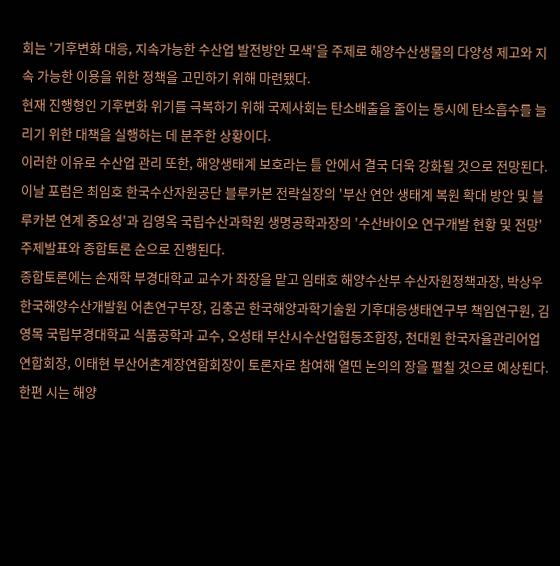회는 '기후변화 대응, 지속가능한 수산업 발전방안 모색'을 주제로 해양수산생물의 다양성 제고와 지속 가능한 이용을 위한 정책을 고민하기 위해 마련됐다.
현재 진행형인 기후변화 위기를 극복하기 위해 국제사회는 탄소배출을 줄이는 동시에 탄소흡수를 늘리기 위한 대책을 실행하는 데 분주한 상황이다.
이러한 이유로 수산업 관리 또한, 해양생태계 보호라는 틀 안에서 결국 더욱 강화될 것으로 전망된다.
이날 포럼은 최임호 한국수산자원공단 블루카본 전략실장의 '부산 연안 생태계 복원 확대 방안 및 블루카본 연계 중요성'과 김영옥 국립수산과학원 생명공학과장의 '수산바이오 연구개발 현황 및 전망' 주제발표와 종합토론 순으로 진행된다.
종합토론에는 손재학 부경대학교 교수가 좌장을 맡고 임태호 해양수산부 수산자원정책과장, 박상우 한국해양수산개발원 어촌연구부장, 김충곤 한국해양과학기술원 기후대응생태연구부 책임연구원, 김영목 국립부경대학교 식품공학과 교수, 오성태 부산시수산업협동조합장, 천대원 한국자율관리어업연합회장, 이태현 부산어촌계장연합회장이 토론자로 참여해 열띤 논의의 장을 펼칠 것으로 예상된다.
한편 시는 해양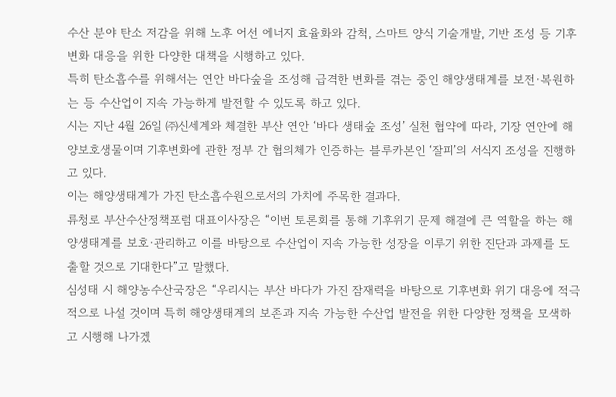수산 분야 탄소 저감을 위해 노후 어선 에너지 효율화와 감척, 스마트 양식 기술개발, 기반 조성 등 기후변화 대응을 위한 다양한 대책을 시행하고 있다.
특히 탄소흡수를 위해서는 연안 바다숲을 조성해 급격한 변화를 겪는 중인 해양생태계를 보전·복원하는 등 수산업이 지속 가능하게 발전할 수 있도록 하고 있다.
시는 지난 4월 26일 ㈜신세계와 체결한 부산 연안 ‘바다 생태숲 조성’ 실천 협약에 따라, 기장 연안에 해양보호생물이며 기후변화에 관한 정부 간 협의체가 인증하는 블루카본인 ‘잘피’의 서식지 조성을 진행하고 있다.
이는 해양생태계가 가진 탄소흡수원으로서의 가치에 주목한 결과다.
류청로 부산수산정책포럼 대표이사장은 “이번 토론회를 통해 기후위기 문제 해결에 큰 역할을 하는 해양생태계를 보호·관리하고 이를 바탕으로 수산업이 지속 가능한 성장을 이루기 위한 진단과 과제를 도출할 것으로 기대한다”고 말했다.
심성태 시 해양농수산국장은 “우리시는 부산 바다가 가진 잠재력을 바탕으로 기후변화 위기 대응에 적극적으로 나설 것이며 특히 해양생태계의 보존과 지속 가능한 수산업 발전을 위한 다양한 정책을 모색하고 시행해 나가겠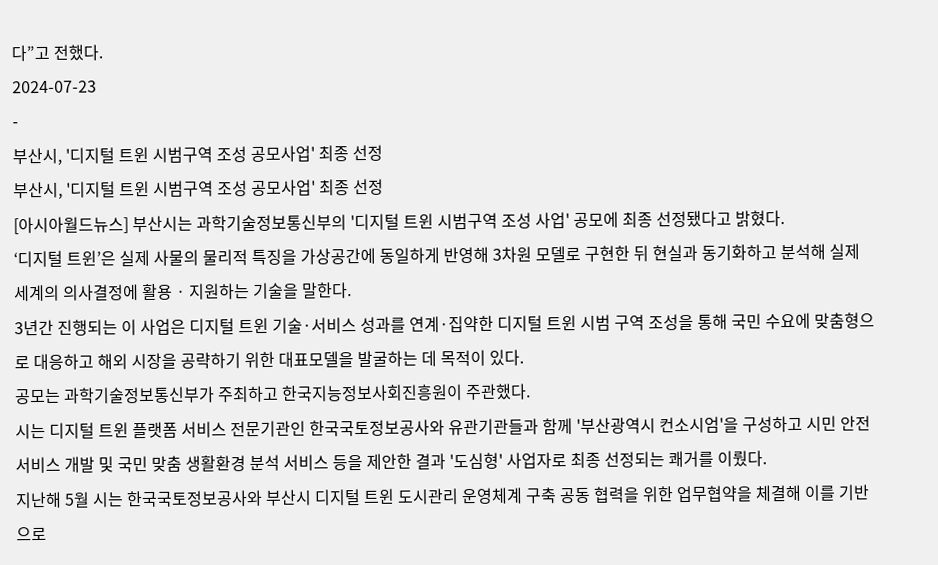다”고 전했다.
2024-07-23
-
부산시, '디지털 트윈 시범구역 조성 공모사업' 최종 선정
부산시, '디지털 트윈 시범구역 조성 공모사업' 최종 선정
[아시아월드뉴스] 부산시는 과학기술정보통신부의 '디지털 트윈 시범구역 조성 사업' 공모에 최종 선정됐다고 밝혔다.
‘디지털 트윈’은 실제 사물의 물리적 특징을 가상공간에 동일하게 반영해 3차원 모델로 구현한 뒤 현실과 동기화하고 분석해 실제 세계의 의사결정에 활용 · 지원하는 기술을 말한다.
3년간 진행되는 이 사업은 디지털 트윈 기술·서비스 성과를 연계·집약한 디지털 트윈 시범 구역 조성을 통해 국민 수요에 맞춤형으로 대응하고 해외 시장을 공략하기 위한 대표모델을 발굴하는 데 목적이 있다.
공모는 과학기술정보통신부가 주최하고 한국지능정보사회진흥원이 주관했다.
시는 디지털 트윈 플랫폼 서비스 전문기관인 한국국토정보공사와 유관기관들과 함께 '부산광역시 컨소시엄'을 구성하고 시민 안전 서비스 개발 및 국민 맞춤 생활환경 분석 서비스 등을 제안한 결과 '도심형' 사업자로 최종 선정되는 쾌거를 이뤘다.
지난해 5월 시는 한국국토정보공사와 부산시 디지털 트윈 도시관리 운영체계 구축 공동 협력을 위한 업무협약을 체결해 이를 기반으로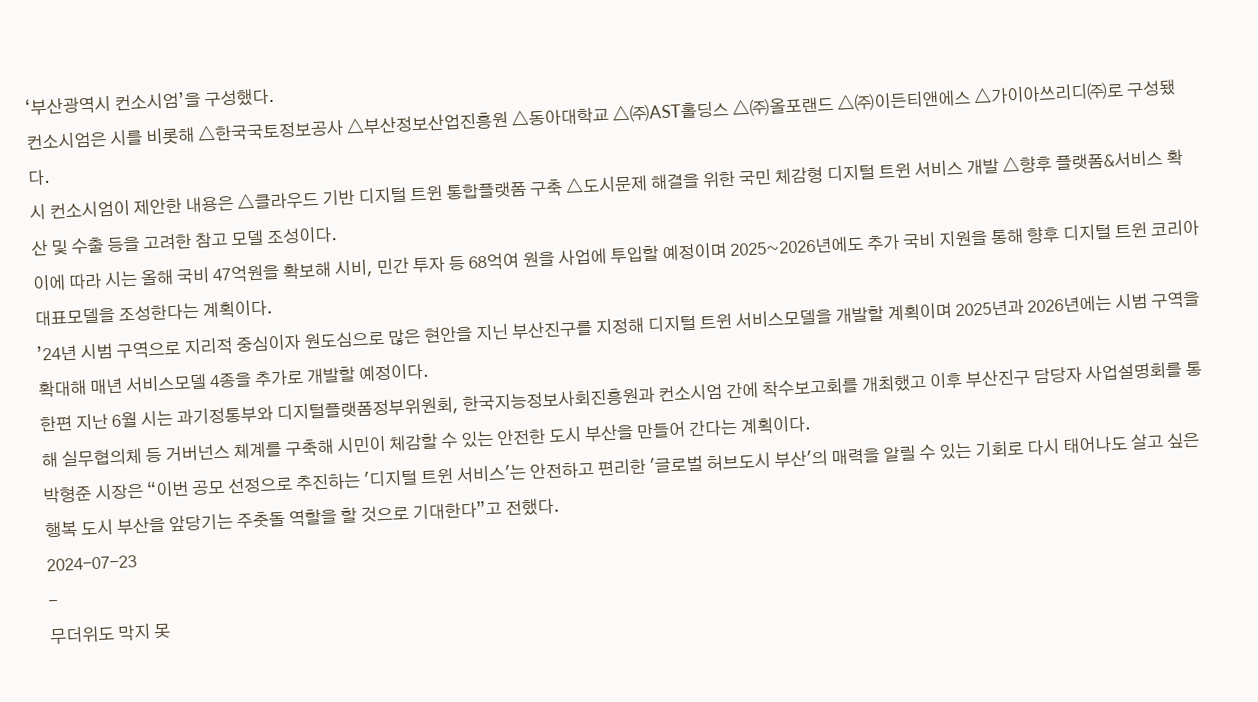‘부산광역시 컨소시엄’을 구성했다.
컨소시엄은 시를 비롯해 △한국국토정보공사 △부산정보산업진흥원 △동아대학교 △㈜AST홀딩스 △㈜올포랜드 △㈜이든티앤에스 △가이아쓰리디㈜로 구성됐다.
시 컨소시엄이 제안한 내용은 △클라우드 기반 디지털 트윈 통합플랫폼 구축 △도시문제 해결을 위한 국민 체감형 디지털 트윈 서비스 개발 △향후 플랫폼&서비스 확산 및 수출 등을 고려한 참고 모델 조성이다.
이에 따라 시는 올해 국비 47억원을 확보해 시비, 민간 투자 등 68억여 원을 사업에 투입할 예정이며 2025~2026년에도 추가 국비 지원을 통해 향후 디지털 트윈 코리아 대표모델을 조성한다는 계획이다.
’24년 시범 구역으로 지리적 중심이자 원도심으로 많은 현안을 지닌 부산진구를 지정해 디지털 트윈 서비스모델을 개발할 계획이며 2025년과 2026년에는 시범 구역을 확대해 매년 서비스모델 4종을 추가로 개발할 예정이다.
한편 지난 6월 시는 과기정통부와 디지털플랫폼정부위원회, 한국지능정보사회진흥원과 컨소시엄 간에 착수보고회를 개최했고 이후 부산진구 담당자 사업설명회를 통해 실무협의체 등 거버넌스 체계를 구축해 시민이 체감할 수 있는 안전한 도시 부산을 만들어 간다는 계획이다.
박형준 시장은 “이번 공모 선정으로 추진하는 '디지털 트윈 서비스'는 안전하고 편리한 '글로벌 허브도시 부산'의 매력을 알릴 수 있는 기회로 다시 태어나도 살고 싶은 행복 도시 부산을 앞당기는 주춧돌 역할을 할 것으로 기대한다”고 전했다.
2024-07-23
-
무더위도 막지 못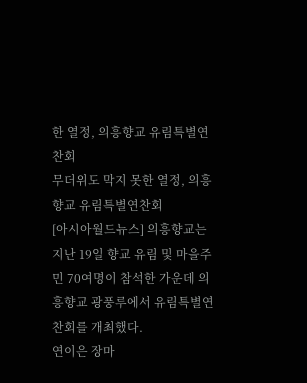한 열정, 의흥향교 유림특별연찬회
무더위도 막지 못한 열정, 의흥향교 유림특별연찬회
[아시아월드뉴스] 의흥향교는 지난 19일 향교 유림 및 마을주민 70여명이 참석한 가운데 의흥향교 광풍루에서 유림특별연찬회를 개최했다.
연이은 장마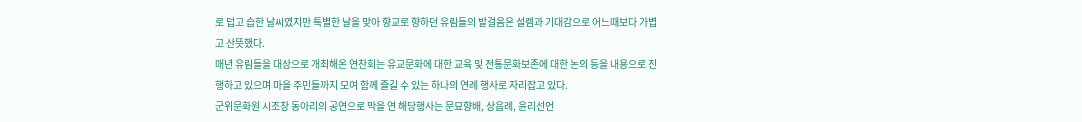로 덥고 습한 날씨였지만 특별한 날을 맞아 향교로 향하던 유림들의 발걸음은 설렘과 기대감으로 어느때보다 가볍고 산뜻했다.
매년 유림들을 대상으로 개최해온 연찬회는 유교문화에 대한 교육 및 전통문화보존에 대한 논의 등을 내용으로 진행하고 있으며 마을 주민들까지 모여 함께 즐길 수 있는 하나의 연례 행사로 자리잡고 있다.
군위문화원 시조창 동아리의 공연으로 막을 연 해당행사는 문묘향배, 상읍례, 윤리선언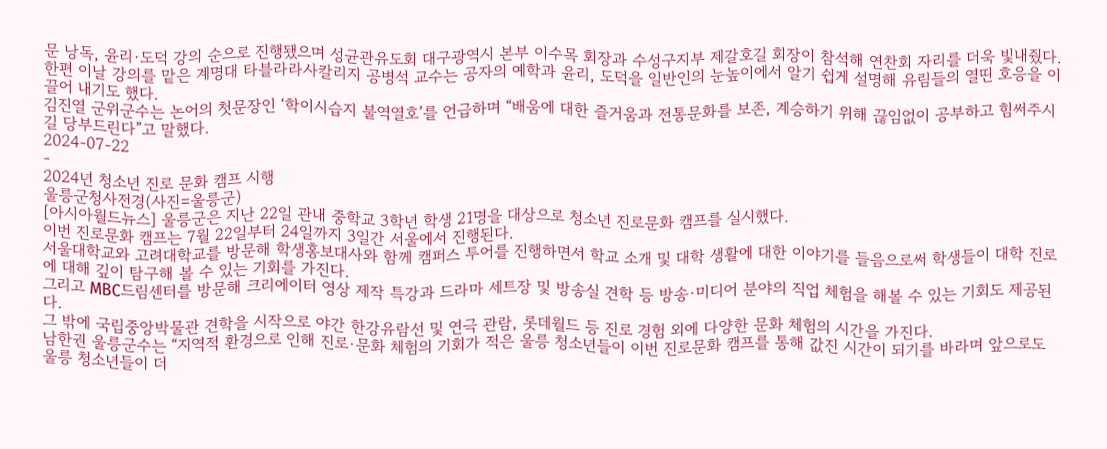문 낭독, 윤리·도덕 강의 순으로 진행됐으며 성균관유도회 대구광역시 본부 이수목 회장과 수성구지부 제갈호길 회장이 참석해 연찬회 자리를 더욱 빛내줬다.
한편 이날 강의를 맡은 계명대 타블라라사칼리지 공병석 교수는 공자의 예학과 윤리, 도덕을 일반인의 눈높이에서 알기 쉽게 설명해 유림들의 열띤 호응을 이끌어 내기도 했다.
김진열 군위군수는 논어의 첫문장인 ‘학이시습지 불역열호’를 언급하며 “배움에 대한 즐거움과 전통문화를 보존, 계승하기 위해 끊임없이 공부하고 힘써주시길 당부드린다”고 말했다.
2024-07-22
-
2024년 청소년 진로 문화 캠프 시행
울릉군청사전경(사진=울릉군)
[아시아월드뉴스] 울릉군은 지난 22일 관내 중학교 3학년 학생 21명을 대상으로 청소년 진로문화 캠프를 실시했다.
이번 진로문화 캠프는 7월 22일부터 24일까지 3일간 서울에서 진행된다.
서울대학교와 고려대학교를 방문해 학생홍보대사와 함께 캠퍼스 투어를 진행하면서 학교 소개 및 대학 생활에 대한 이야기를 들음으로써 학생들이 대학 진로에 대해 깊이 탐구해 볼 수 있는 기회를 가진다.
그리고 MBC드림센터를 방문해 크리에이터 영상 제작 특강과 드라마 세트장 및 방송실 견학 등 방송·미디어 분야의 직업 체험을 해볼 수 있는 기회도 제공된다.
그 밖에 국립중앙박물관 견학을 시작으로 야간 한강유람선 및 연극 관람, 롯데월드 등 진로 경험 외에 다양한 문화 체험의 시간을 가진다.
남한권 울릉군수는 “지역적 환경으로 인해 진로·문화 체험의 기회가 적은 울릉 청소년들이 이번 진로문화 캠프를 통해 값진 시간이 되기를 바라며 앞으로도 울릉 청소년들이 더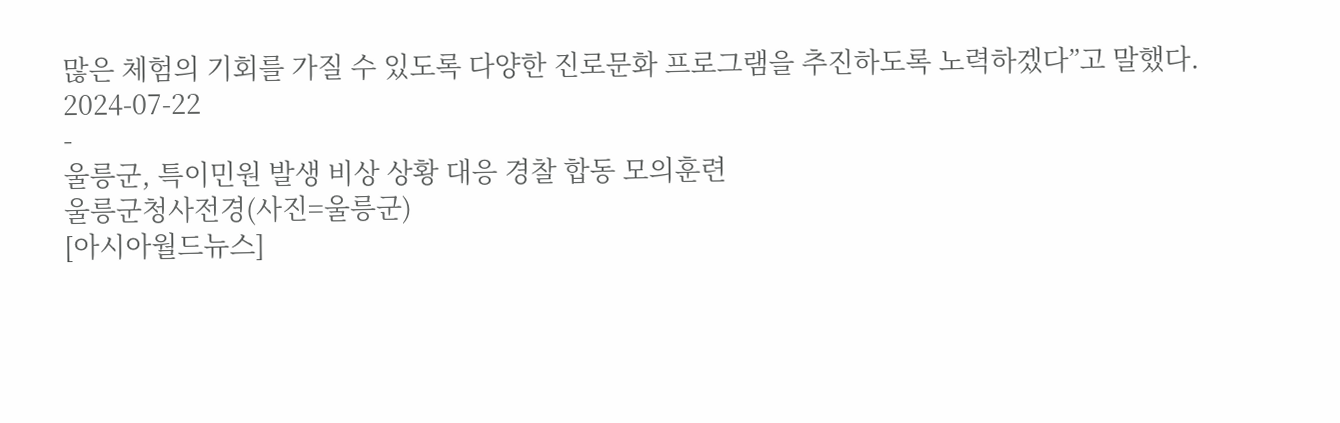많은 체험의 기회를 가질 수 있도록 다양한 진로문화 프로그램을 추진하도록 노력하겠다”고 말했다.
2024-07-22
-
울릉군, 특이민원 발생 비상 상황 대응 경찰 합동 모의훈련
울릉군청사전경(사진=울릉군)
[아시아월드뉴스]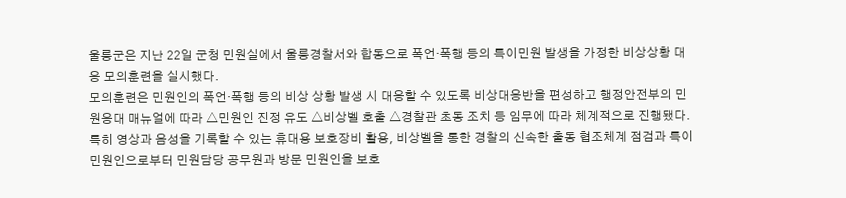울릉군은 지난 22일 군청 민원실에서 울릉경찰서와 합동으로 폭언·폭행 등의 특이민원 발생을 가정한 비상상황 대응 모의훈련을 실시했다.
모의훈련은 민원인의 폭언·폭행 등의 비상 상황 발생 시 대응할 수 있도록 비상대응반을 편성하고 행정안전부의 민원응대 매뉴얼에 따라 △민원인 진정 유도 △비상벨 호출 △경찰관 초동 조치 등 임무에 따라 체계적으로 진행됐다.
특히 영상과 음성을 기록할 수 있는 휴대용 보호장비 활용, 비상벨을 통한 경찰의 신속한 출동 협조체계 점검과 특이 민원인으로부터 민원담당 공무원과 방문 민원인을 보호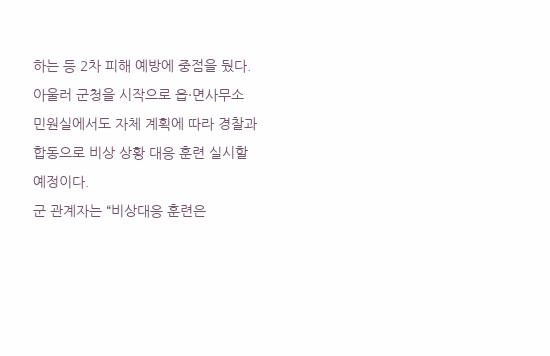하는 등 2차 피해 예방에 중점을 뒀다.
아울러 군청을 시작으로 읍·면사무소 민원실에서도 자체 계획에 따라 경찰과 합동으로 비상 상황 대응 훈련 실시할 예정이다.
군 관계자는 “비상대응 훈련은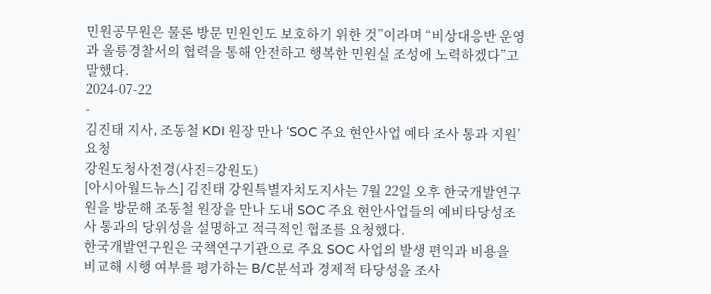민원공무원은 물론 방문 민원인도 보호하기 위한 것”이라며 “비상대응반 운영과 울릉경찰서의 협력을 통해 안전하고 행복한 민원실 조성에 노력하겠다”고 말했다.
2024-07-22
-
김진태 지사, 조동철 KDI 원장 만나 ‘SOC 주요 현안사업 예타 조사 통과 지원’요청
강원도청사전경(사진=강원도)
[아시아월드뉴스] 김진태 강원특별자치도지사는 7월 22일 오후 한국개발연구원을 방문해 조동철 원장을 만나 도내 SOC 주요 현안사업들의 예비타당성조사 통과의 당위성을 설명하고 적극적인 협조를 요청했다.
한국개발연구원은 국책연구기관으로 주요 SOC 사업의 발생 편익과 비용을 비교해 시행 여부를 평가하는 B/C분석과 경제적 타당성을 조사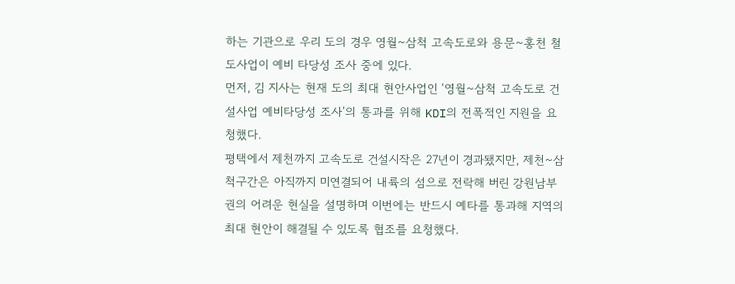하는 기관으로 우리 도의 경우 영월~삼척 고속도로와 용문~홍천 철도사업이 예비 타당성 조사 중에 있다.
먼저, 김 지사는 현재 도의 최대 현안사업인 ‘영월~삼척 고속도로 건설사업 예비타당성 조사’의 통과를 위해 KDI의 전폭적인 지원을 요청했다.
평택에서 제천까지 고속도로 건설시작은 27년이 경과됐지만, 제천~삼척구간은 아직까지 미연결되어 내륙의 섬으로 전락해 버린 강원남부권의 어려운 현실을 설명하며 이번에는 반드시 예타를 통과해 지역의 최대 현안이 해결될 수 있도록 협조를 요청했다.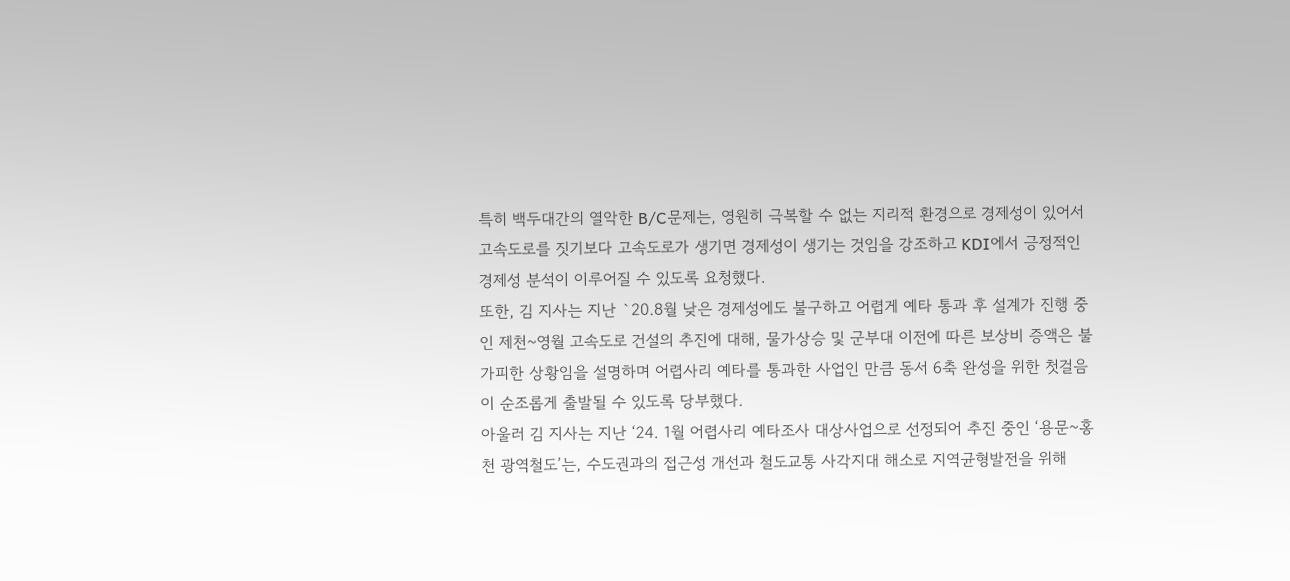특히 백두대간의 열악한 B/C문제는, 영원히 극복할 수 없는 지리적 환경으로 경제성이 있어서 고속도로를 짓기보다 고속도로가 생기면 경제성이 생기는 것임을 강조하고 KDI에서 긍정적인 경제성 분석이 이루어질 수 있도록 요청했다.
또한, 김 지사는 지난 `20.8월 낮은 경제성에도 불구하고 어렵게 예타 통과 후 설계가 진행 중인 제천~영월 고속도로 건설의 추진에 대해, 물가상승 및 군부대 이전에 따른 보상비 증액은 불가피한 상황임을 설명하며 어렵사리 예타를 통과한 사업인 만큼 동서 6축 완성을 위한 첫걸음이 순조롭게 출발될 수 있도록 당부했다.
아울러 김 지사는 지난 ‘24. 1월 어렵사리 예타조사 대상사업으로 선정되어 추진 중인 ‘용문~홍천 광역철도’는, 수도권과의 접근성 개선과 철도교통 사각지대 해소로 지역균형발전을 위해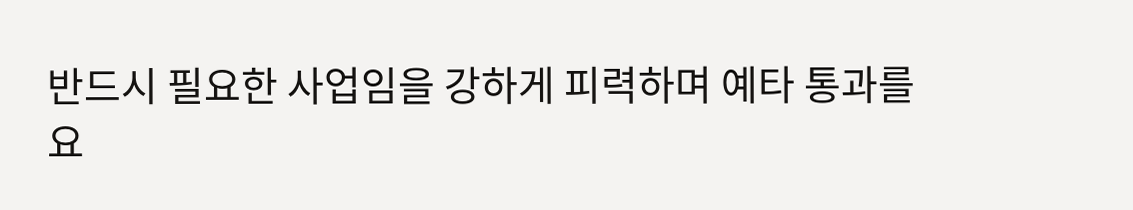반드시 필요한 사업임을 강하게 피력하며 예타 통과를 요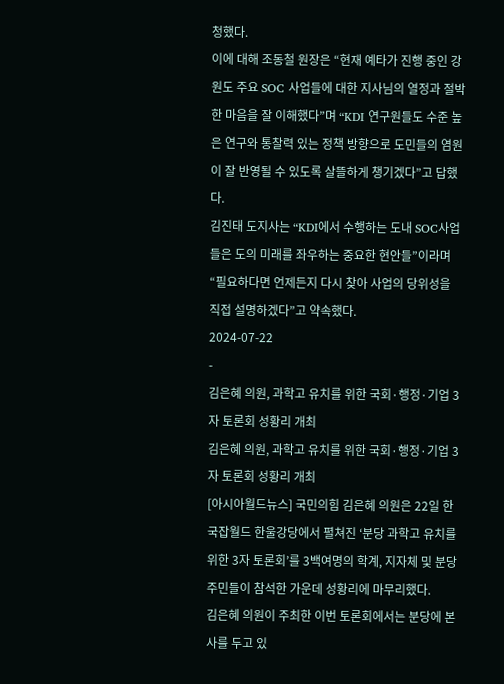청했다.
이에 대해 조동철 원장은 “현재 예타가 진행 중인 강원도 주요 SOC 사업들에 대한 지사님의 열정과 절박한 마음을 잘 이해했다”며 “KDI 연구원들도 수준 높은 연구와 통찰력 있는 정책 방향으로 도민들의 염원이 잘 반영될 수 있도록 살뜰하게 챙기겠다”고 답했다.
김진태 도지사는 “KDI에서 수행하는 도내 SOC사업들은 도의 미래를 좌우하는 중요한 현안들”이라며 “필요하다면 언제든지 다시 찾아 사업의 당위성을 직접 설명하겠다”고 약속했다.
2024-07-22
-
김은혜 의원, 과학고 유치를 위한 국회·행정·기업 3자 토론회 성황리 개최
김은혜 의원, 과학고 유치를 위한 국회·행정·기업 3자 토론회 성황리 개최
[아시아월드뉴스] 국민의힘 김은혜 의원은 22일 한국잡월드 한울강당에서 펼쳐진 ‘분당 과학고 유치를 위한 3자 토론회’를 3백여명의 학계, 지자체 및 분당 주민들이 참석한 가운데 성황리에 마무리했다.
김은혜 의원이 주최한 이번 토론회에서는 분당에 본사를 두고 있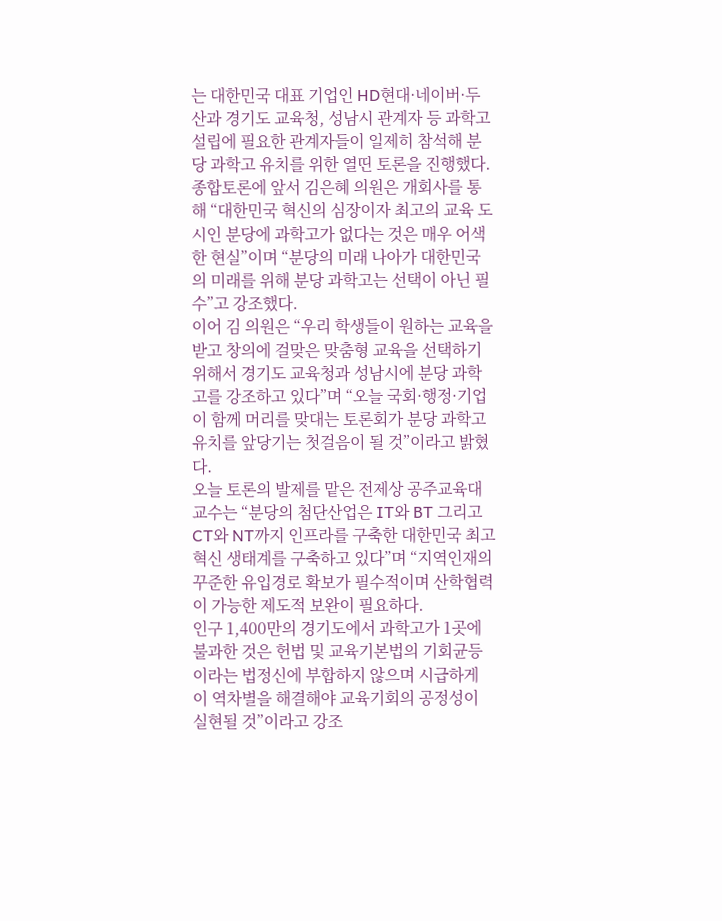는 대한민국 대표 기업인 HD현대·네이버·두산과 경기도 교육청, 성남시 관계자 등 과학고 설립에 필요한 관계자들이 일제히 참석해 분당 과학고 유치를 위한 열띤 토론을 진행했다.
종합토론에 앞서 김은혜 의원은 개회사를 통해 “대한민국 혁신의 심장이자 최고의 교육 도시인 분당에 과학고가 없다는 것은 매우 어색한 현실”이며 “분당의 미래 나아가 대한민국의 미래를 위해 분당 과학고는 선택이 아닌 필수”고 강조했다.
이어 김 의원은 “우리 학생들이 원하는 교육을 받고 창의에 걸맞은 맞춤형 교육을 선택하기 위해서 경기도 교육청과 성남시에 분당 과학고를 강조하고 있다”며 “오늘 국회·행정·기업이 함께 머리를 맞대는 토론회가 분당 과학고 유치를 앞당기는 첫걸음이 될 것”이라고 밝혔다.
오늘 토론의 발제를 맡은 전제상 공주교육대 교수는 “분당의 첨단산업은 IT와 BT 그리고 CT와 NT까지 인프라를 구축한 대한민국 최고 혁신 생태계를 구축하고 있다”며 “지역인재의 꾸준한 유입경로 확보가 필수적이며 산학협력이 가능한 제도적 보완이 필요하다.
인구 1,400만의 경기도에서 과학고가 1곳에 불과한 것은 헌법 및 교육기본법의 기회균등이라는 법정신에 부합하지 않으며 시급하게 이 역차별을 해결해야 교육기회의 공정성이 실현될 것”이라고 강조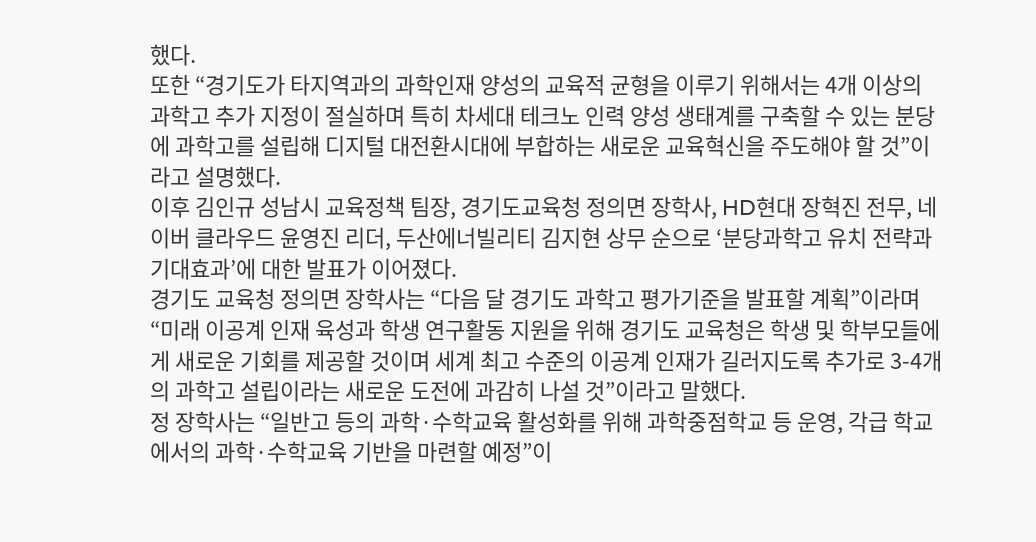했다.
또한 “경기도가 타지역과의 과학인재 양성의 교육적 균형을 이루기 위해서는 4개 이상의 과학고 추가 지정이 절실하며 특히 차세대 테크노 인력 양성 생태계를 구축할 수 있는 분당에 과학고를 설립해 디지털 대전환시대에 부합하는 새로운 교육혁신을 주도해야 할 것”이라고 설명했다.
이후 김인규 성남시 교육정책 팀장, 경기도교육청 정의면 장학사, HD현대 장혁진 전무, 네이버 클라우드 윤영진 리더, 두산에너빌리티 김지현 상무 순으로 ‘분당과학고 유치 전략과 기대효과’에 대한 발표가 이어졌다.
경기도 교육청 정의면 장학사는 “다음 달 경기도 과학고 평가기준을 발표할 계획”이라며 “미래 이공계 인재 육성과 학생 연구활동 지원을 위해 경기도 교육청은 학생 및 학부모들에게 새로운 기회를 제공할 것이며 세계 최고 수준의 이공계 인재가 길러지도록 추가로 3-4개의 과학고 설립이라는 새로운 도전에 과감히 나설 것”이라고 말했다.
정 장학사는 “일반고 등의 과학·수학교육 활성화를 위해 과학중점학교 등 운영, 각급 학교에서의 과학·수학교육 기반을 마련할 예정”이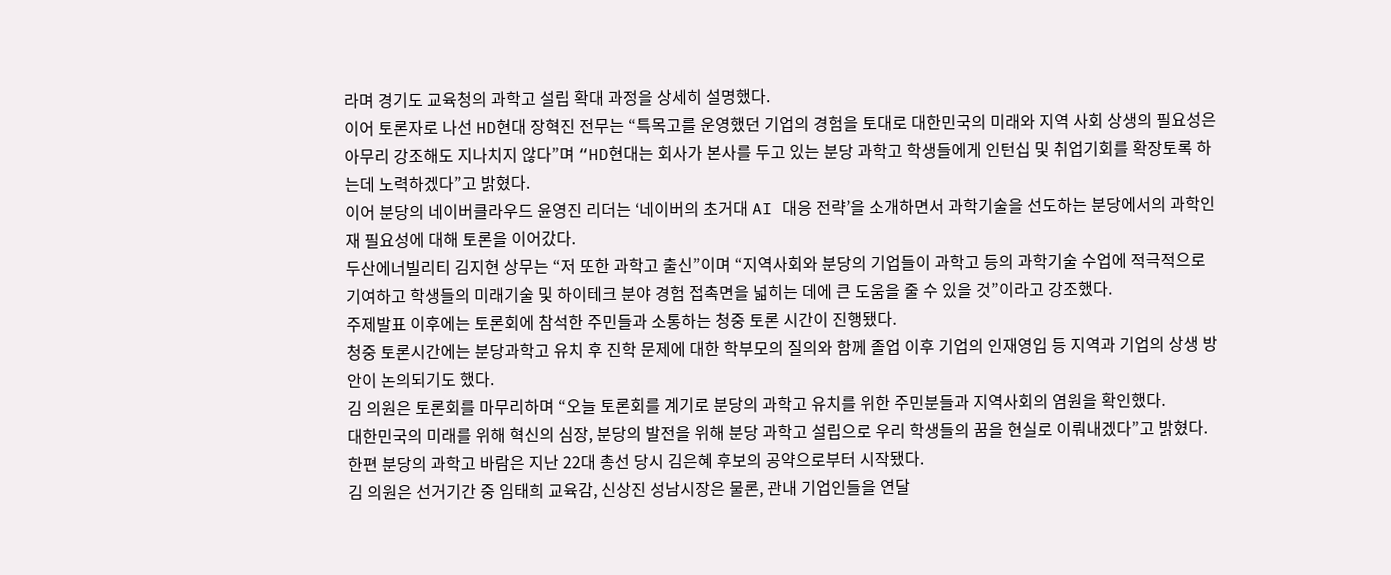라며 경기도 교육청의 과학고 설립 확대 과정을 상세히 설명했다.
이어 토론자로 나선 HD현대 장혁진 전무는 “특목고를 운영했던 기업의 경험을 토대로 대한민국의 미래와 지역 사회 상생의 필요성은 아무리 강조해도 지나치지 않다”며 “HD현대는 회사가 본사를 두고 있는 분당 과학고 학생들에게 인턴십 및 취업기회를 확장토록 하는데 노력하겠다”고 밝혔다.
이어 분당의 네이버클라우드 윤영진 리더는 ‘네이버의 초거대 AI 대응 전략’을 소개하면서 과학기술을 선도하는 분당에서의 과학인재 필요성에 대해 토론을 이어갔다.
두산에너빌리티 김지현 상무는 “저 또한 과학고 출신”이며 “지역사회와 분당의 기업들이 과학고 등의 과학기술 수업에 적극적으로 기여하고 학생들의 미래기술 및 하이테크 분야 경험 접촉면을 넓히는 데에 큰 도움을 줄 수 있을 것”이라고 강조했다.
주제발표 이후에는 토론회에 참석한 주민들과 소통하는 청중 토론 시간이 진행됐다.
청중 토론시간에는 분당과학고 유치 후 진학 문제에 대한 학부모의 질의와 함께 졸업 이후 기업의 인재영입 등 지역과 기업의 상생 방안이 논의되기도 했다.
김 의원은 토론회를 마무리하며 “오늘 토론회를 계기로 분당의 과학고 유치를 위한 주민분들과 지역사회의 염원을 확인했다.
대한민국의 미래를 위해 혁신의 심장, 분당의 발전을 위해 분당 과학고 설립으로 우리 학생들의 꿈을 현실로 이뤄내겠다”고 밝혔다.
한편 분당의 과학고 바람은 지난 22대 총선 당시 김은혜 후보의 공약으로부터 시작됐다.
김 의원은 선거기간 중 임태희 교육감, 신상진 성남시장은 물론, 관내 기업인들을 연달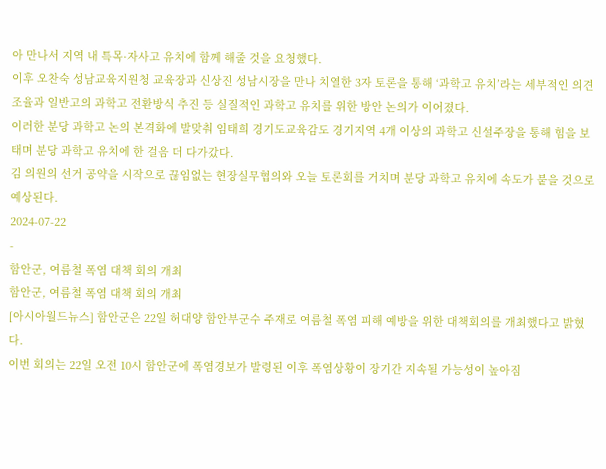아 만나서 지역 내 특목·자사고 유치에 함께 해줄 것을 요청했다.
이후 오찬숙 성남교육지원청 교육장과 신상진 성남시장을 만나 치열한 3자 토론을 통해 ‘과학고 유치’라는 세부적인 의견 조율과 일반고의 과학고 전환방식 추진 등 실질적인 과학고 유치를 위한 방안 논의가 이어졌다.
이러한 분당 과학고 논의 본격화에 발맞춰 임태희 경기도교육감도 경기지역 4개 이상의 과학고 신설주장을 통해 힘을 보태며 분당 과학고 유치에 한 걸음 더 다가갔다.
김 의원의 선거 공약을 시작으로 끊임없는 현장실무협의와 오늘 토론회를 거치며 분당 과학고 유치에 속도가 붙을 것으로 예상된다.
2024-07-22
-
함안군, 여름철 폭염 대책 회의 개최
함안군, 여름철 폭염 대책 회의 개최
[아시아월드뉴스] 함안군은 22일 허대양 함안부군수 주재로 여름철 폭염 피해 예방을 위한 대책회의를 개최했다고 밝혔다.
이번 회의는 22일 오전 10시 함안군에 폭염경보가 발령된 이후 폭염상황이 장기간 지속될 가능성이 높아짐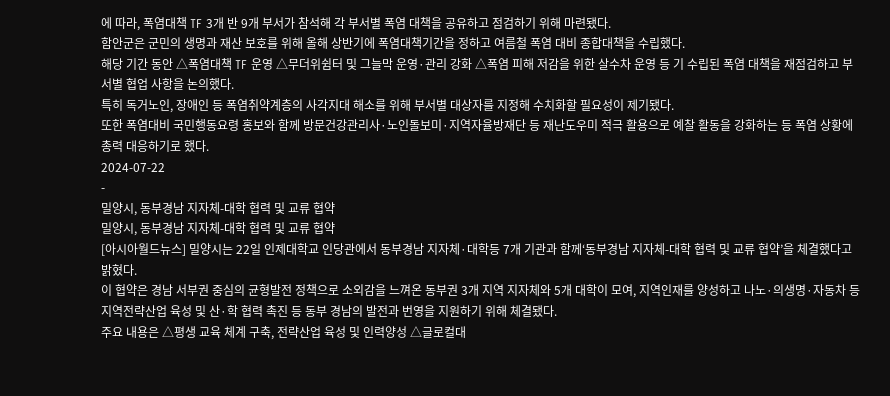에 따라, 폭염대책 TF 3개 반 9개 부서가 참석해 각 부서별 폭염 대책을 공유하고 점검하기 위해 마련됐다.
함안군은 군민의 생명과 재산 보호를 위해 올해 상반기에 폭염대책기간을 정하고 여름철 폭염 대비 종합대책을 수립했다.
해당 기간 동안 △폭염대책 TF 운영 △무더위쉼터 및 그늘막 운영·관리 강화 △폭염 피해 저감을 위한 살수차 운영 등 기 수립된 폭염 대책을 재점검하고 부서별 협업 사항을 논의했다.
특히 독거노인, 장애인 등 폭염취약계층의 사각지대 해소를 위해 부서별 대상자를 지정해 수치화할 필요성이 제기됐다.
또한 폭염대비 국민행동요령 홍보와 함께 방문건강관리사·노인돌보미·지역자율방재단 등 재난도우미 적극 활용으로 예찰 활동을 강화하는 등 폭염 상황에 총력 대응하기로 했다.
2024-07-22
-
밀양시, 동부경남 지자체-대학 협력 및 교류 협약
밀양시, 동부경남 지자체-대학 협력 및 교류 협약
[아시아월드뉴스] 밀양시는 22일 인제대학교 인당관에서 동부경남 지자체·대학등 7개 기관과 함께‘동부경남 지자체-대학 협력 및 교류 협약’을 체결했다고 밝혔다.
이 협약은 경남 서부권 중심의 균형발전 정책으로 소외감을 느껴온 동부권 3개 지역 지자체와 5개 대학이 모여, 지역인재를 양성하고 나노·의생명·자동차 등 지역전략산업 육성 및 산·학 협력 촉진 등 동부 경남의 발전과 번영을 지원하기 위해 체결됐다.
주요 내용은 △평생 교육 체계 구축, 전략산업 육성 및 인력양성 △글로컬대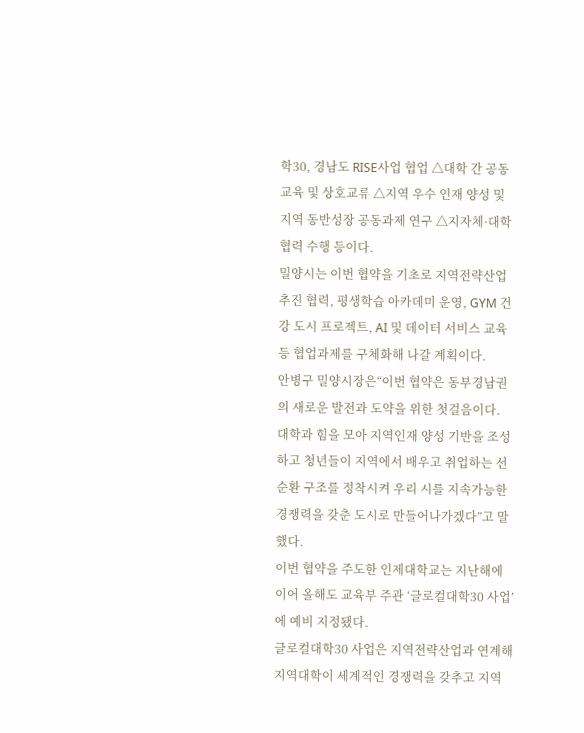학30, 경남도 RISE사업 협업 △대학 간 공동교육 및 상호교류 △지역 우수 인재 양성 및 지역 동반성장 공동과제 연구 △지자체·대학 협력 수행 등이다.
밀양시는 이번 협약을 기초로 지역전략산업 추진 협력, 평생학습 아카데미 운영, GYM 건강 도시 프로젝트, AI 및 데이터 서비스 교육 등 협업과제를 구체화해 나갈 계획이다.
안병구 밀양시장은“이번 협약은 동부경남권의 새로운 발전과 도약을 위한 첫걸음이다.
대학과 힘을 모아 지역인재 양성 기반을 조성하고 청년들이 지역에서 배우고 취업하는 선순환 구조를 정착시켜 우리 시를 지속가능한 경쟁력을 갖춘 도시로 만들어나가겠다”고 말했다.
이번 협약을 주도한 인제대학교는 지난해에 이어 올해도 교육부 주관 ‘글로컬대학30 사업’에 예비 지정됐다.
글로컬대학30 사업은 지역전략산업과 연계해 지역대학이 세계적인 경쟁력을 갖추고 지역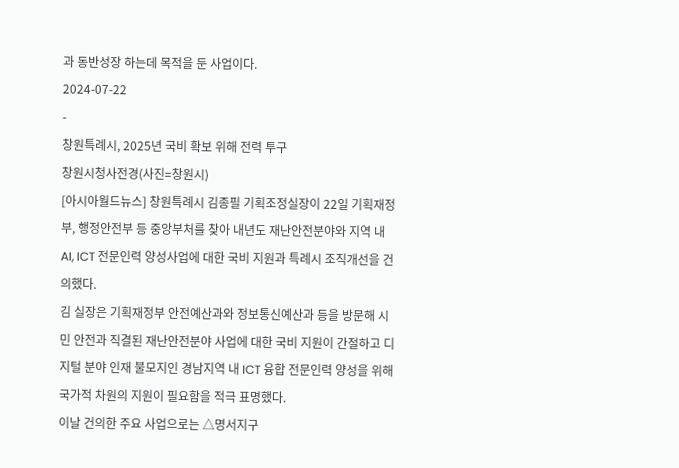과 동반성장 하는데 목적을 둔 사업이다.
2024-07-22
-
창원특례시, 2025년 국비 확보 위해 전력 투구
창원시청사전경(사진=창원시)
[아시아월드뉴스] 창원특례시 김종필 기획조정실장이 22일 기획재정부, 행정안전부 등 중앙부처를 찾아 내년도 재난안전분야와 지역 내 AI, ICT 전문인력 양성사업에 대한 국비 지원과 특례시 조직개선을 건의했다.
김 실장은 기획재정부 안전예산과와 정보통신예산과 등을 방문해 시민 안전과 직결된 재난안전분야 사업에 대한 국비 지원이 간절하고 디지털 분야 인재 불모지인 경남지역 내 ICT 융합 전문인력 양성을 위해 국가적 차원의 지원이 필요함을 적극 표명했다.
이날 건의한 주요 사업으로는 △명서지구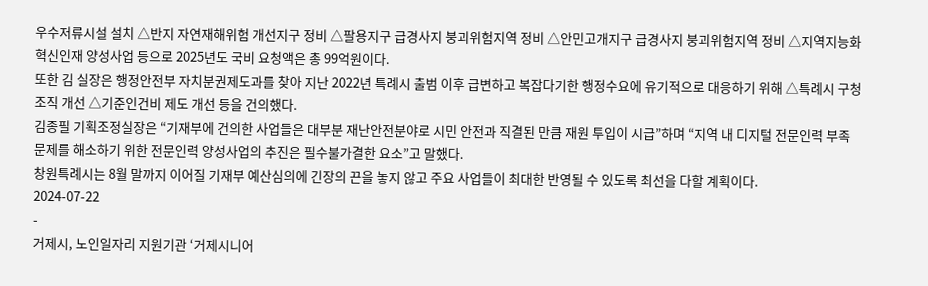우수저류시설 설치 △반지 자연재해위험 개선지구 정비 △팔용지구 급경사지 붕괴위험지역 정비 △안민고개지구 급경사지 붕괴위험지역 정비 △지역지능화 혁신인재 양성사업 등으로 2025년도 국비 요청액은 총 99억원이다.
또한 김 실장은 행정안전부 자치분권제도과를 찾아 지난 2022년 특례시 출범 이후 급변하고 복잡다기한 행정수요에 유기적으로 대응하기 위해 △특례시 구청 조직 개선 △기준인건비 제도 개선 등을 건의했다.
김종필 기획조정실장은 “기재부에 건의한 사업들은 대부분 재난안전분야로 시민 안전과 직결된 만큼 재원 투입이 시급”하며 “지역 내 디지털 전문인력 부족 문제를 해소하기 위한 전문인력 양성사업의 추진은 필수불가결한 요소”고 말했다.
창원특례시는 8월 말까지 이어질 기재부 예산심의에 긴장의 끈을 놓지 않고 주요 사업들이 최대한 반영될 수 있도록 최선을 다할 계획이다.
2024-07-22
-
거제시, 노인일자리 지원기관 ‘거제시니어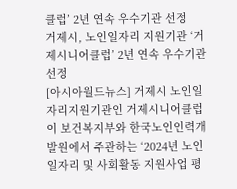클럽’ 2년 연속 우수기관 선정
거제시, 노인일자리 지원기관 ‘거제시니어클럽’ 2년 연속 우수기관 선정
[아시아월드뉴스] 거제시 노인일자리지원기관인 거제시니어클럽이 보건복지부와 한국노인인력개발원에서 주관하는 ‘2024년 노인일자리 및 사회활동 지원사업 평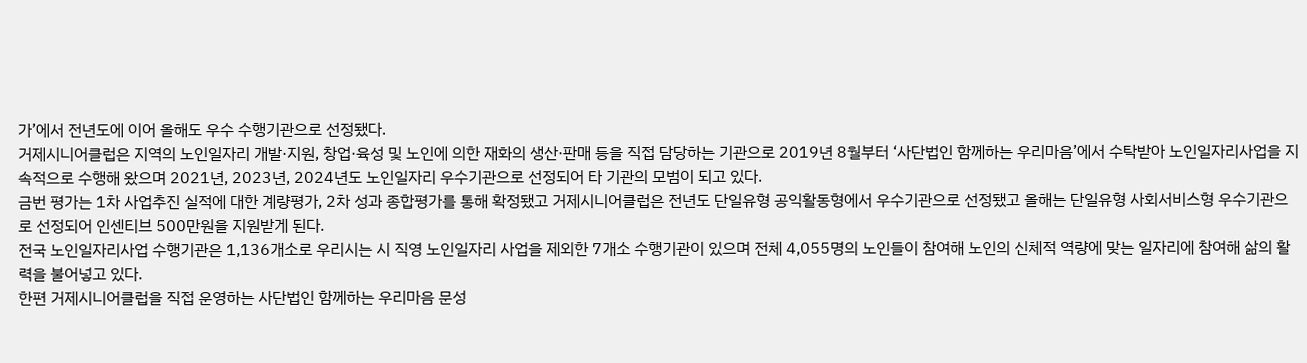가’에서 전년도에 이어 올해도 우수 수행기관으로 선정됐다.
거제시니어클럽은 지역의 노인일자리 개발·지원, 창업·육성 및 노인에 의한 재화의 생산·판매 등을 직접 담당하는 기관으로 2019년 8월부터 ‘사단법인 함께하는 우리마음’에서 수탁받아 노인일자리사업을 지속적으로 수행해 왔으며 2021년, 2023년, 2024년도 노인일자리 우수기관으로 선정되어 타 기관의 모범이 되고 있다.
금번 평가는 1차 사업추진 실적에 대한 계량평가, 2차 성과 종합평가를 통해 확정됐고 거제시니어클럽은 전년도 단일유형 공익활동형에서 우수기관으로 선정됐고 올해는 단일유형 사회서비스형 우수기관으로 선정되어 인센티브 500만원을 지원받게 된다.
전국 노인일자리사업 수행기관은 1,136개소로 우리시는 시 직영 노인일자리 사업을 제외한 7개소 수행기관이 있으며 전체 4,055명의 노인들이 참여해 노인의 신체적 역량에 맞는 일자리에 참여해 삶의 활력을 불어넣고 있다.
한편 거제시니어클럽을 직접 운영하는 사단법인 함께하는 우리마음 문성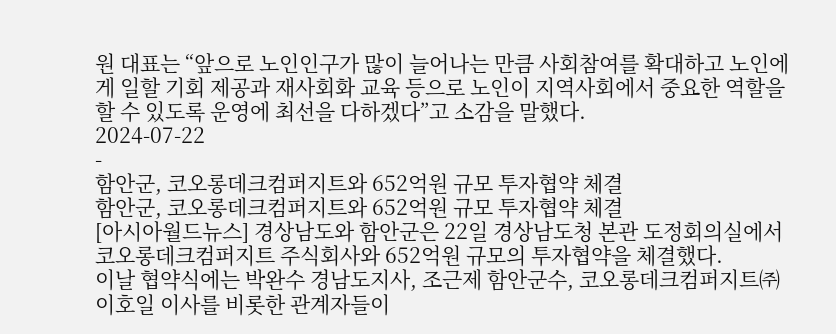원 대표는 “앞으로 노인인구가 많이 늘어나는 만큼 사회참여를 확대하고 노인에게 일할 기회 제공과 재사회화 교육 등으로 노인이 지역사회에서 중요한 역할을 할 수 있도록 운영에 최선을 다하겠다”고 소감을 말했다.
2024-07-22
-
함안군, 코오롱데크컴퍼지트와 652억원 규모 투자협약 체결
함안군, 코오롱데크컴퍼지트와 652억원 규모 투자협약 체결
[아시아월드뉴스] 경상남도와 함안군은 22일 경상남도청 본관 도정회의실에서 코오롱데크컴퍼지트 주식회사와 652억원 규모의 투자협약을 체결했다.
이날 협약식에는 박완수 경남도지사, 조근제 함안군수, 코오롱데크컴퍼지트㈜이호일 이사를 비롯한 관계자들이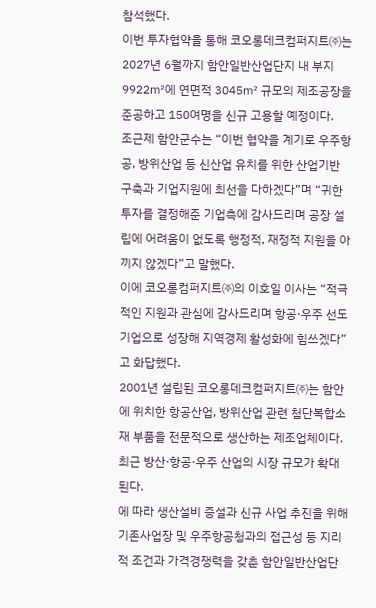참석했다.
이번 투자협약을 통해 코오롱데크컴퍼지트㈜는 2027년 6월까지 함안일반산업단지 내 부지 9922㎡에 연면적 3045㎡ 규모의 제조공장을 준공하고 150여명을 신규 고용할 예정이다.
조근제 함안군수는 “이번 협약을 계기로 우주항공, 방위산업 등 신산업 유치를 위한 산업기반 구축과 기업지원에 최선을 다하겠다”며 “귀한 투자를 결정해준 기업측에 감사드리며 공장 설립에 어려움이 없도록 행정적, 재정적 지원을 아끼지 않겠다”고 말했다.
이에 코오롱컴퍼지트㈜의 이호일 이사는 “적극적인 지원과 관심에 감사드리며 항공·우주 선도기업으로 성장해 지역경제 활성화에 힘쓰겠다”고 화답했다.
2001년 설립된 코오롱데크컴퍼지트㈜는 함안에 위치한 항공산업, 방위산업 관련 첨단복합소재 부품을 전문적으로 생산하는 제조업체이다.
최근 방산·항공·우주 산업의 시장 규모가 확대된다.
에 따라 생산설비 증설과 신규 사업 추진을 위해 기존사업장 및 우주항공청과의 접근성 등 지리적 조건과 가격경쟁력을 갖춘 함안일반산업단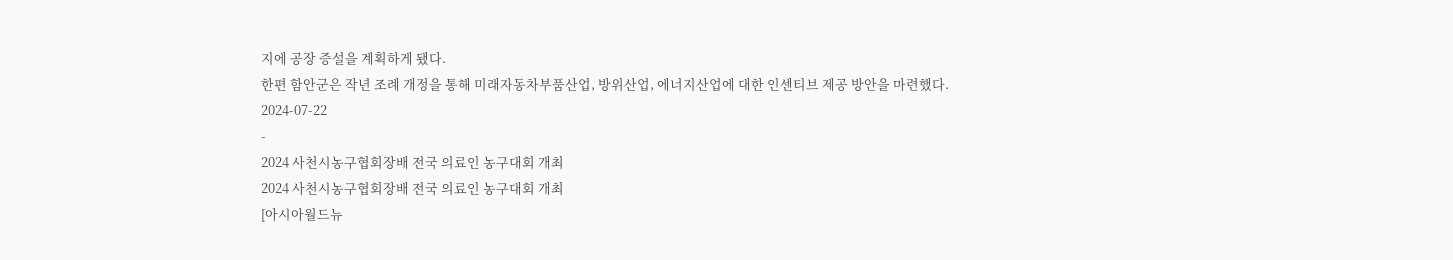지에 공장 증설을 계획하게 됐다.
한편 함안군은 작년 조례 개정을 통해 미래자동차부품산업, 방위산업, 에너지산업에 대한 인센티브 제공 방안을 마련했다.
2024-07-22
-
2024 사천시농구협회장배 전국 의료인 농구대회 개최
2024 사천시농구협회장배 전국 의료인 농구대회 개최
[아시아월드뉴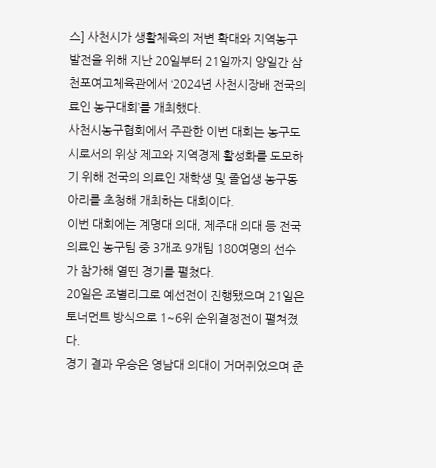스] 사천시가 생활체육의 저변 확대와 지역농구 발전을 위해 지난 20일부터 21일까지 양일간 삼천포여고체육관에서 ‘2024년 사천시장배 전국의료인 농구대회’를 개최했다.
사천시농구협회에서 주관한 이번 대회는 농구도시로서의 위상 제고와 지역경제 활성화를 도모하기 위해 전국의 의료인 재학생 및 졸업생 농구동아리를 초청해 개최하는 대회이다.
이번 대회에는 계명대 의대, 제주대 의대 등 전국 의료인 농구팀 중 3개조 9개팀 180여명의 선수가 참가해 열띤 경기를 펼쳤다.
20일은 조별리그로 예선전이 진행됐으며 21일은 토너먼트 방식으로 1~6위 순위결정전이 펼쳐졌다.
경기 결과 우승은 영남대 의대이 거머쥐었으며 준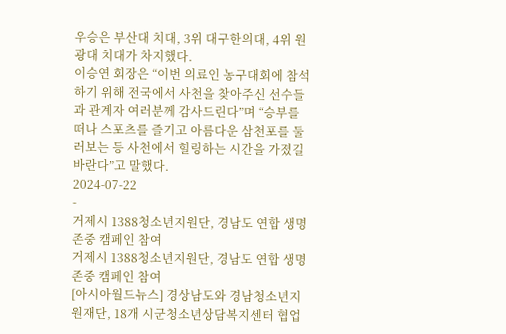우승은 부산대 치대, 3위 대구한의대, 4위 원광대 치대가 차지했다.
이승연 회장은 “이번 의료인 농구대회에 참석하기 위해 전국에서 사천을 찾아주신 선수들과 관계자 여러분께 감사드린다”며 “승부를 떠나 스포츠를 즐기고 아름다운 삼천포를 둘러보는 등 사천에서 힐링하는 시간을 가졌길 바란다”고 말했다.
2024-07-22
-
거제시 1388청소년지원단, 경남도 연합 생명존중 캠페인 참여
거제시 1388청소년지원단, 경남도 연합 생명존중 캠페인 참여
[아시아월드뉴스] 경상남도와 경남청소년지원재단, 18개 시군청소년상담복지센터 협업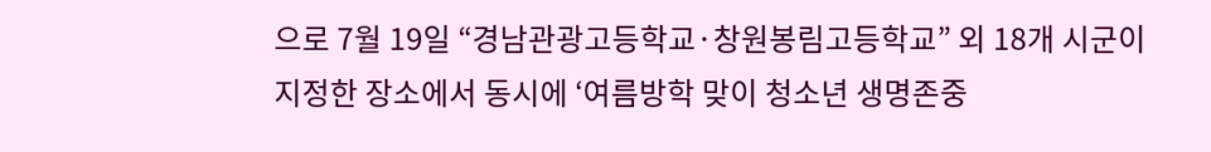으로 7월 19일 “경남관광고등학교·창원봉림고등학교” 외 18개 시군이 지정한 장소에서 동시에 ‘여름방학 맞이 청소년 생명존중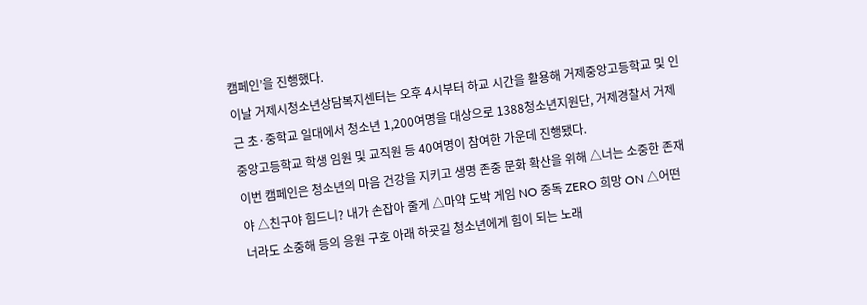캠페인’을 진행했다.
이날 거제시청소년상담복지센터는 오후 4시부터 하교 시간을 활용해 거제중앙고등학교 및 인근 초·중학교 일대에서 청소년 1,200여명을 대상으로 1388청소년지원단, 거제경찰서 거제중앙고등학교 학생 임원 및 교직원 등 40여명이 참여한 가운데 진행됐다.
이번 캠페인은 청소년의 마음 건강을 지키고 생명 존중 문화 확산을 위해 △너는 소중한 존재야 △친구야 힘드니? 내가 손잡아 줄게 △마약 도박 게임 NO 중독 ZERO 희망 ON △어떤 너라도 소중해 등의 응원 구호 아래 하굣길 청소년에게 힘이 되는 노래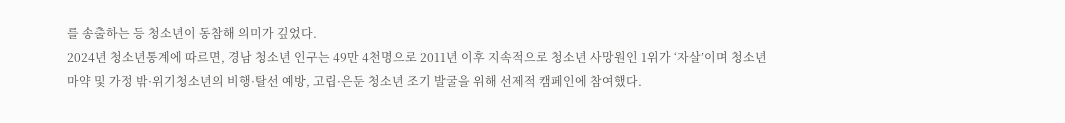를 송출하는 등 청소년이 동참해 의미가 깊었다.
2024년 청소년통계에 따르면, 경남 청소년 인구는 49만 4천명으로 2011년 이후 지속적으로 청소년 사망원인 1위가 ‘자살’이며 청소년 마약 및 가정 밖·위기청소년의 비행·탈선 예방, 고립·은둔 청소년 조기 발굴을 위해 선제적 캠페인에 참여했다.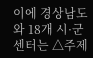이에 경상남도와 18개 시·군센터는 △주제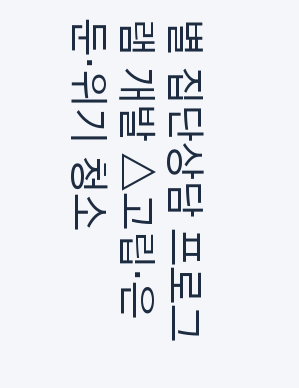별 집단상담 프로그램 개발 △고립·은둔·위기 청소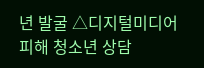년 발굴 △디지털미디어 피해 청소년 상담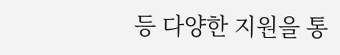등 다양한 지원을 통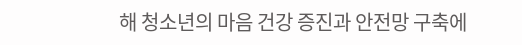해 청소년의 마음 건강 증진과 안전망 구축에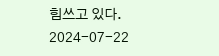힘쓰고 있다.
2024-07-22